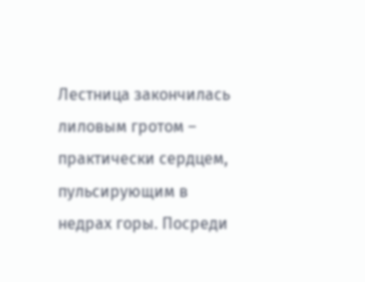Лестница закончилась лиловым гротом – практически сердцем, пульсирующим в недрах горы. Посреди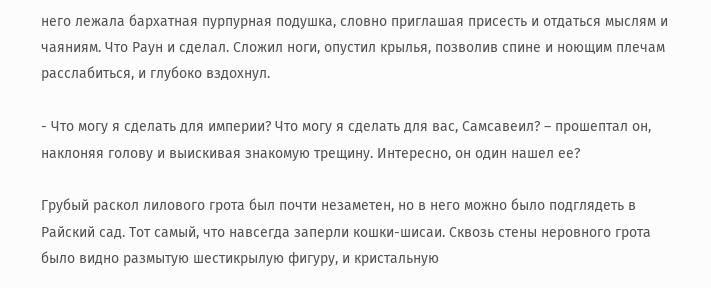него лежала бархатная пурпурная подушка, словно приглашая присесть и отдаться мыслям и чаяниям. Что Раун и сделал. Сложил ноги, опустил крылья, позволив спине и ноющим плечам расслабиться, и глубоко вздохнул.

- Что могу я сделать для империи? Что могу я сделать для вас, Самсавеил? – прошептал он, наклоняя голову и выискивая знакомую трещину. Интересно, он один нашел ее?

Грубый раскол лилового грота был почти незаметен, но в него можно было подглядеть в Райский сад. Тот самый, что навсегда заперли кошки-шисаи. Сквозь стены неровного грота было видно размытую шестикрылую фигуру, и кристальную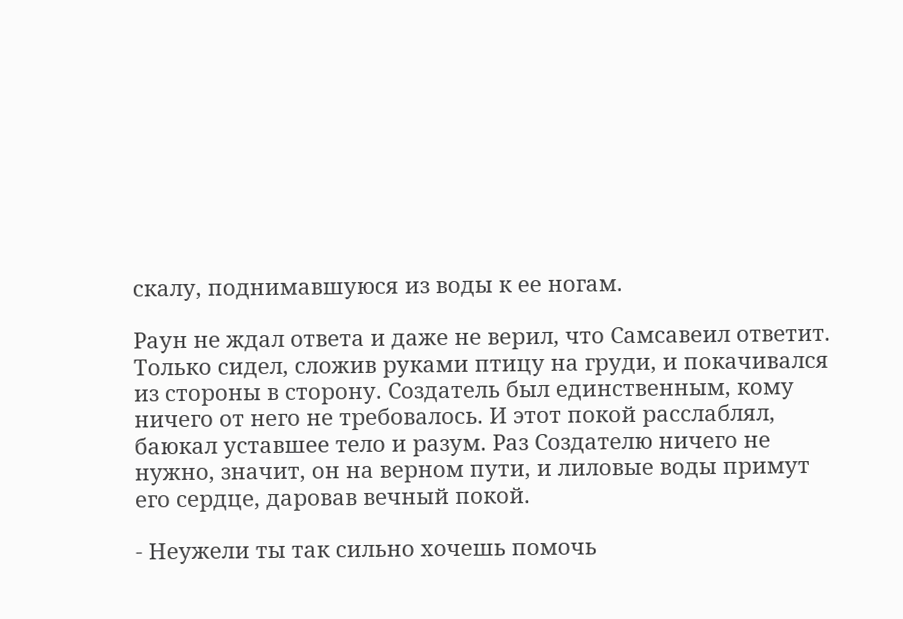скалу, поднимавшуюся из воды к ее ногам.

Раун не ждал ответа и даже не верил, что Самсавеил ответит. Только сидел, сложив руками птицу на груди, и покачивался из стороны в сторону. Создатель был единственным, кому ничего от него не требовалось. И этот покой расслаблял, баюкал уставшее тело и разум. Раз Создателю ничего не нужно, значит, он на верном пути, и лиловые воды примут его сердце, даровав вечный покой.

- Неужели ты так сильно хочешь помочь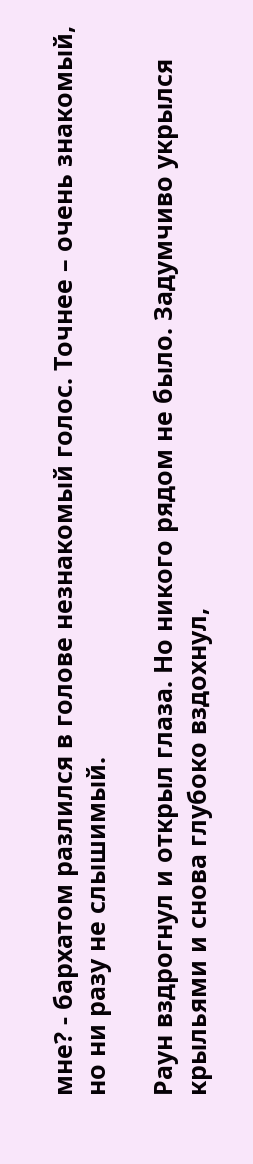мне? - бархатом разлился в голове незнакомый голос. Точнее – очень знакомый, но ни разу не слышимый.

Раун вздрогнул и открыл глаза. Но никого рядом не было. Задумчиво укрылся крыльями и снова глубоко вздохнул,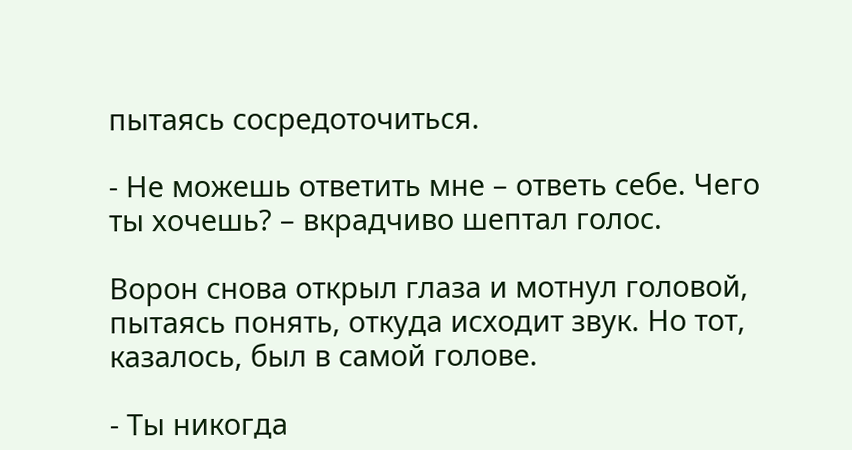пытаясь сосредоточиться.

- Не можешь ответить мне – ответь себе. Чего ты хочешь? – вкрадчиво шептал голос.

Ворон снова открыл глаза и мотнул головой, пытаясь понять, откуда исходит звук. Но тот, казалось, был в самой голове.

- Ты никогда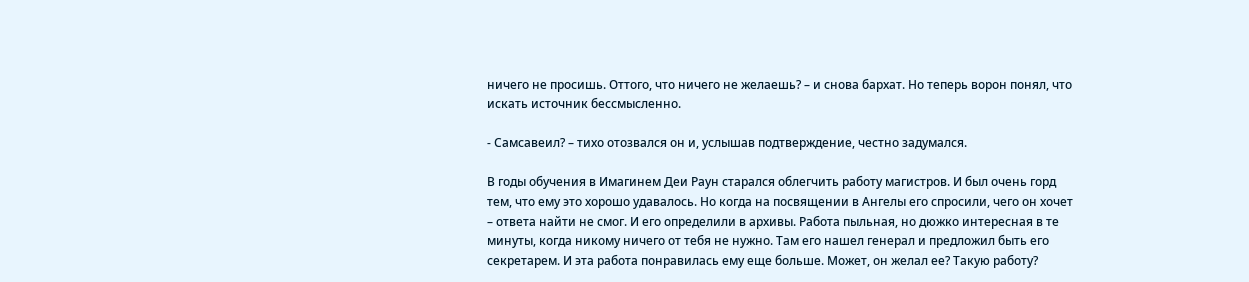ничего не просишь. Оттого, что ничего не желаешь? – и снова бархат. Но теперь ворон понял, что искать источник бессмысленно.

- Самсавеил? – тихо отозвался он и, услышав подтверждение, честно задумался.

В годы обучения в Имагинем Деи Раун старался облегчить работу магистров. И был очень горд тем, что ему это хорошо удавалось. Но когда на посвящении в Ангелы его спросили, чего он хочет – ответа найти не смог. И его определили в архивы. Работа пыльная, но дюжко интересная в те минуты, когда никому ничего от тебя не нужно. Там его нашел генерал и предложил быть его секретарем. И эта работа понравилась ему еще больше. Может, он желал ее? Такую работу?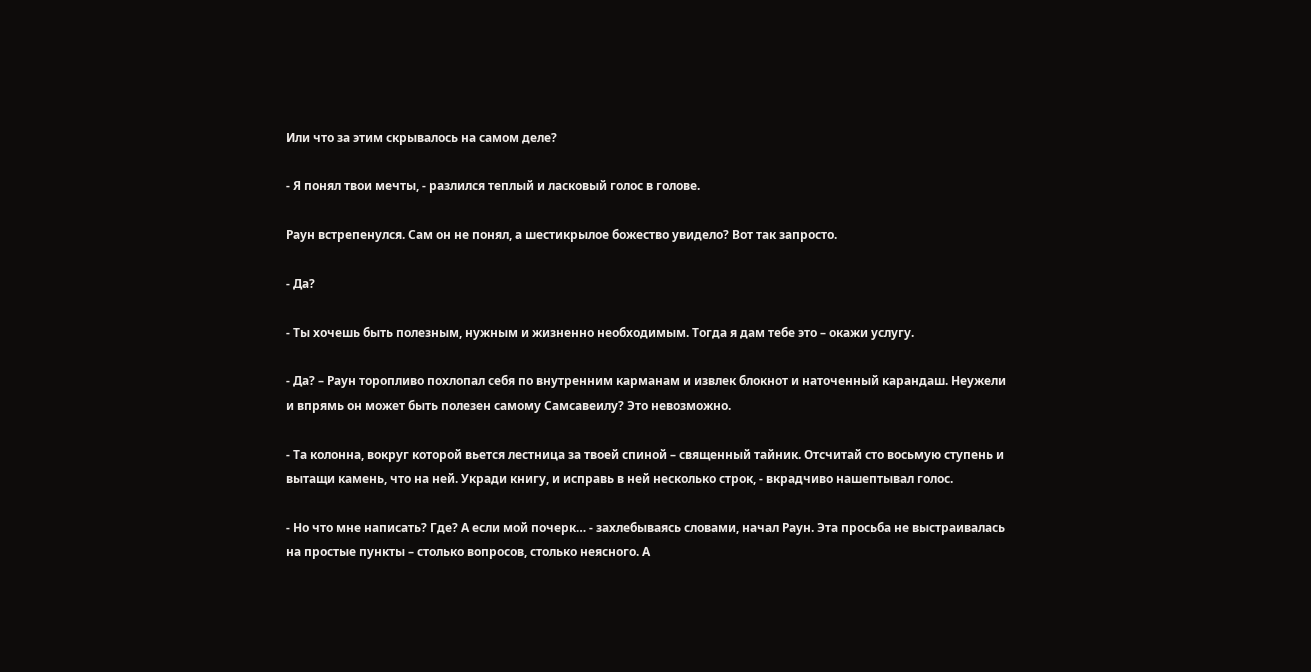Или что за этим скрывалось на самом деле?

- Я понял твои мечты, - разлился теплый и ласковый голос в голове.

Раун встрепенулся. Сам он не понял, а шестикрылое божество увидело? Вот так запросто.

- Да?

- Ты хочешь быть полезным, нужным и жизненно необходимым. Тогда я дам тебе это – окажи услугу.

- Да? – Раун торопливо похлопал себя по внутренним карманам и извлек блокнот и наточенный карандаш. Неужели и впрямь он может быть полезен самому Самсавеилу? Это невозможно.

- Та колонна, вокруг которой вьется лестница за твоей спиной – священный тайник. Отсчитай сто восьмую ступень и вытащи камень, что на ней. Укради книгу, и исправь в ней несколько строк, - вкрадчиво нашептывал голос.

- Но что мне написать? Где? А если мой почерк… - захлебываясь словами, начал Раун. Эта просьба не выстраивалась на простые пункты – столько вопросов, столько неясного. А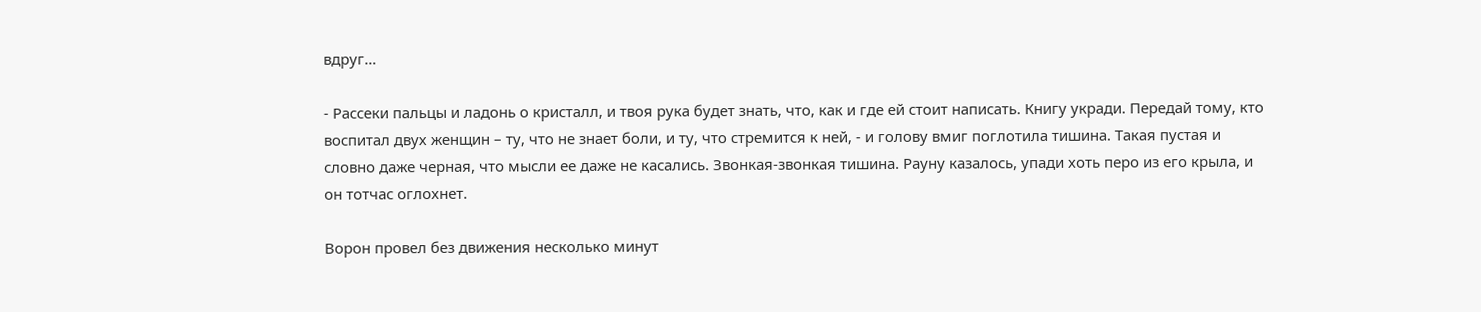вдруг…

- Рассеки пальцы и ладонь о кристалл, и твоя рука будет знать, что, как и где ей стоит написать. Книгу укради. Передай тому, кто воспитал двух женщин – ту, что не знает боли, и ту, что стремится к ней, - и голову вмиг поглотила тишина. Такая пустая и словно даже черная, что мысли ее даже не касались. Звонкая-звонкая тишина. Рауну казалось, упади хоть перо из его крыла, и он тотчас оглохнет.

Ворон провел без движения несколько минут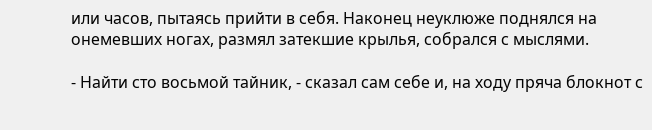или часов, пытаясь прийти в себя. Наконец неуклюже поднялся на онемевших ногах, размял затекшие крылья, собрался с мыслями.

- Найти сто восьмой тайник, - сказал сам себе и, на ходу пряча блокнот с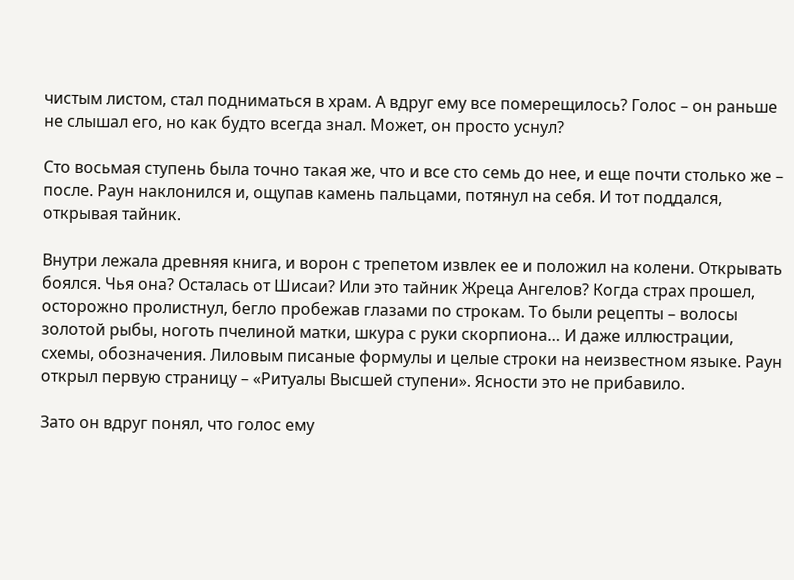чистым листом, стал подниматься в храм. А вдруг ему все померещилось? Голос – он раньше не слышал его, но как будто всегда знал. Может, он просто уснул?

Сто восьмая ступень была точно такая же, что и все сто семь до нее, и еще почти столько же – после. Раун наклонился и, ощупав камень пальцами, потянул на себя. И тот поддался, открывая тайник.

Внутри лежала древняя книга, и ворон с трепетом извлек ее и положил на колени. Открывать боялся. Чья она? Осталась от Шисаи? Или это тайник Жреца Ангелов? Когда страх прошел, осторожно пролистнул, бегло пробежав глазами по строкам. То были рецепты – волосы золотой рыбы, ноготь пчелиной матки, шкура с руки скорпиона… И даже иллюстрации, схемы, обозначения. Лиловым писаные формулы и целые строки на неизвестном языке. Раун открыл первую страницу – «Ритуалы Высшей ступени». Ясности это не прибавило.

Зато он вдруг понял, что голос ему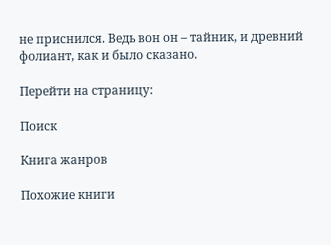не приснился. Ведь вон он – тайник, и древний фолиант, как и было сказано.

Перейти на страницу:

Поиск

Книга жанров

Похожие книги